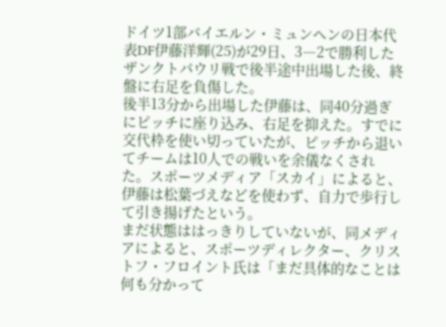ドイツ1部バイエルン・ミュンヘンの日本代表DF伊藤洋輝(25)が29日、3―2で勝利したザンクトパウリ戦で後半途中出場した後、終盤に右足を負傷した。
後半13分から出場した伊藤は、同40分過ぎにピッチに座り込み、右足を抑えた。すでに交代枠を使い切っていたが、ピッチから退いてチームは10人での戦いを余儀なくされた。スポーツメディア「スカイ」によると、伊藤は松葉づえなどを使わず、自力で歩行して引き揚げたという。
まだ状態ははっきりしていないが、同メディアによると、スポーツディレクター、クリストフ・フロイント氏は「まだ具体的なことは何も分かって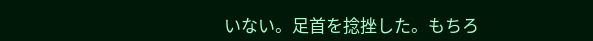いない。足首を捻挫した。もちろ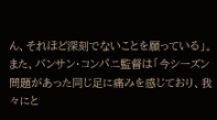ん、それほど深刻でないことを願っている」。また、バンサン・コンパニ監督は「今シーズン問題があった同じ足に痛みを感じており、我々にと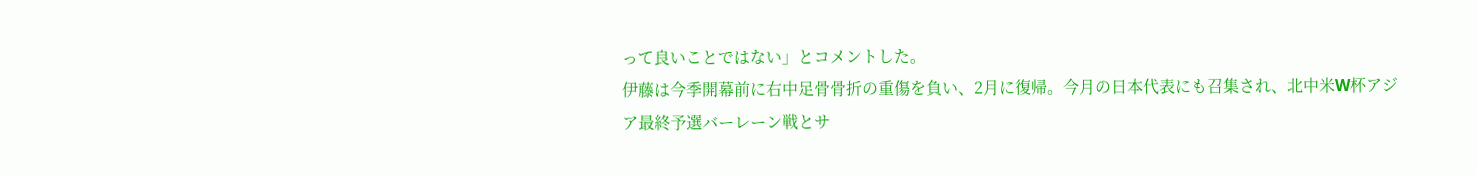って良いことではない」とコメントした。
伊藤は今季開幕前に右中足骨骨折の重傷を負い、2月に復帰。今月の日本代表にも召集され、北中米W杯アジア最終予選バーレーン戦とサ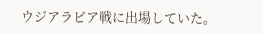ウジアラビア戦に出場していた。